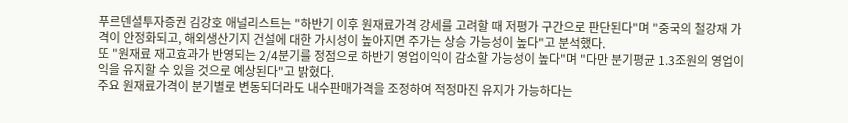푸르덴셜투자증권 김강호 애널리스트는 "하반기 이후 원재료가격 강세를 고려할 때 저평가 구간으로 판단된다"며 "중국의 철강재 가격이 안정화되고, 해외생산기지 건설에 대한 가시성이 높아지면 주가는 상승 가능성이 높다"고 분석했다.
또 "원재료 재고효과가 반영되는 2/4분기를 정점으로 하반기 영업이익이 감소할 가능성이 높다"며 "다만 분기평균 1.3조원의 영업이익을 유지할 수 있을 것으로 예상된다"고 밝혔다.
주요 원재료가격이 분기별로 변동되더라도 내수판매가격을 조정하여 적정마진 유지가 가능하다는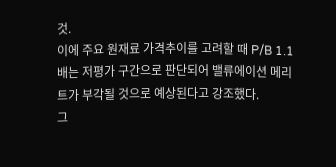것.
이에 주요 원재료 가격추이를 고려할 때 P/B 1.1배는 저평가 구간으로 판단되어 밸류에이션 메리트가 부각될 것으로 예상된다고 강조했다.
그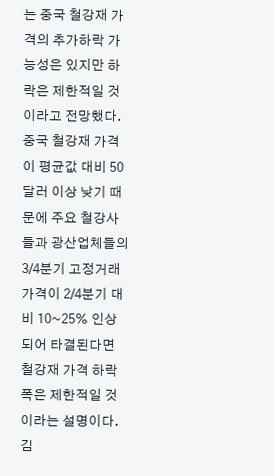는 중국 철강재 가격의 추가하락 가능성은 있지만 하락은 제한적일 것이라고 전망했다.
중국 철강재 가격이 평균값 대비 50달러 이상 낮기 때문에 주요 철강사들과 광산업체들의 3/4분기 고정거래 가격이 2/4분기 대비 10~25% 인상되어 타결된다면 철강재 가격 하락폭은 제한적일 것이라는 설명이다.
김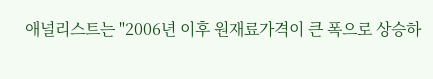애널리스트는 "2006년 이후 원재료가격이 큰 폭으로 상승하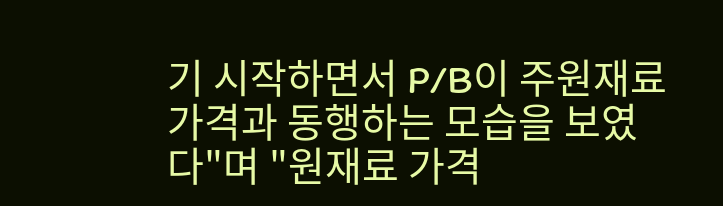기 시작하면서 P/B이 주원재료 가격과 동행하는 모습을 보였다"며 "원재료 가격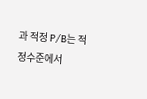과 적정 P/B는 적정수준에서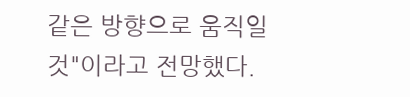같은 방향으로 움직일 것"이라고 전망했다.